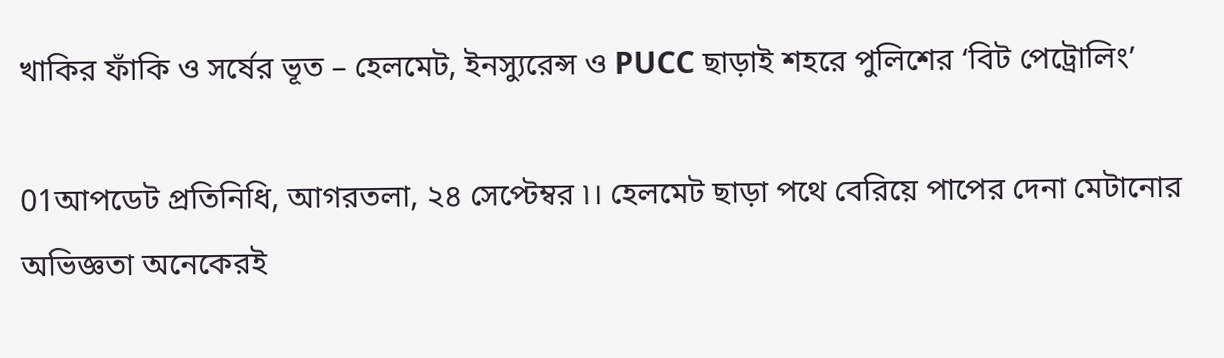খাকির ফাঁকি ও সর্ষের ভূত – হেলমেট, ইনস্যুরেন্স ও PUCC ছাড়াই শহরে পুলিশের ‘বিট পেট্রোলিং’

01আপডেট প্রতিনিধি, আগরতলা, ২৪ সেপ্টেম্বর ৷। হেলমেট ছাড়া পথে বেরিয়ে পাপের দেনা মেটানোর অভিজ্ঞতা অনেকেরই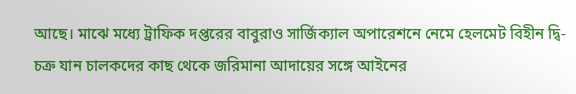আছে। মাঝে মধ্যে ট্রাফিক দপ্তরের বাবুরাও সার্জিক্যাল অপারেশনে নেমে হেলমেট বিহীন দ্বি-চক্র যান চালকদের কাছ থেকে জরিমানা আদায়ের সঙ্গে আইনের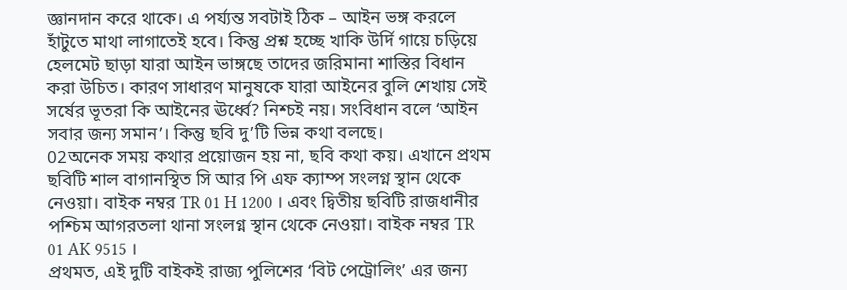জ্ঞানদান করে থাকে। এ পর্য্যন্ত সবটাই ঠিক – আইন ভঙ্গ করলে হাঁটুতে মাথা লাগাতেই হবে। কিন্তু প্রশ্ন হচ্ছে খাকি উর্দি গায়ে চড়িয়ে হেলমেট ছাড়া যারা আইন ভাঙ্গছে তাদের জরিমানা শাস্তির বিধান করা উচিত। কারণ সাধারণ মানুষকে যারা আইনের বুলি শেখায় সেই সর্ষের ভূতরা কি আইনের ঊর্ধ্বে? নিশ্চই নয়। সংবিধান বলে ‘আইন সবার জন্য সমান’। কিন্তু ছবি দু’টি ভিন্ন কথা বলছে।
02অনেক সময় কথার প্রয়োজন হয় না, ছবি কথা কয়। এখানে প্রথম ছবিটি শাল বাগানস্থিত সি আর পি এফ ক্যাম্প সংলগ্ন স্থান থেকে নেওয়া। বাইক নম্বর TR 01 H 1200 । এবং দ্বিতীয় ছবিটি রাজধানীর পশ্চিম আগরতলা থানা সংলগ্ন স্থান থেকে নেওয়া। বাইক নম্বর TR 01 AK 9515 ।
প্রথমত, এই দুটি বাইকই রাজ্য পুলিশের ‘বিট পেট্রোলিং’ এর জন্য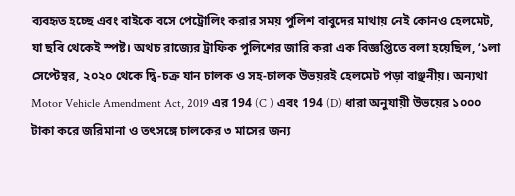ব্যবহৃত হচ্ছে এবং বাইকে বসে পেট্রোলিং করার সময় পুলিশ বাবুদের মাথায় নেই কোনও হেলমেট, যা ছবি থেকেই স্পষ্ট। অথচ রাজ্যের ট্রাফিক পুলিশের জারি করা এক বিজ্ঞপ্তিতে বলা হয়েছিল, ‘১লা সেপ্টেম্বর, ২০২০ থেকে দ্বি-চক্র যান চালক ও সহ-চালক উভয়রই হেলমেট পড়া বাঞ্ছনীয়। অন্যথা Motor Vehicle Amendment Act, 2019 এর 194 (C ) এবং 194 (D) ধারা অনুযায়ী উভয়ের ১০০০ টাকা করে জরিমানা ও তৎসঙ্গে চালকের ৩ মাসের জন্য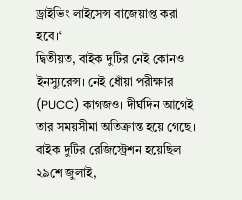ড্রাইভিং লাইসেন্স বাজেয়াপ্ত করা হবে।‘
দ্বিতীয়ত, বাইক দুটির নেই কোনও ইনস্যুরেন্স। নেই ধোঁয়া পরীক্ষার (PUCC) কাগজও। দীর্ঘদিন আগেই তার সময়সীমা অতিক্রান্ত হয়ে গেছে। বাইক দুটির রেজিস্ট্রেশন হয়েছিল ২৯শে জুলাই,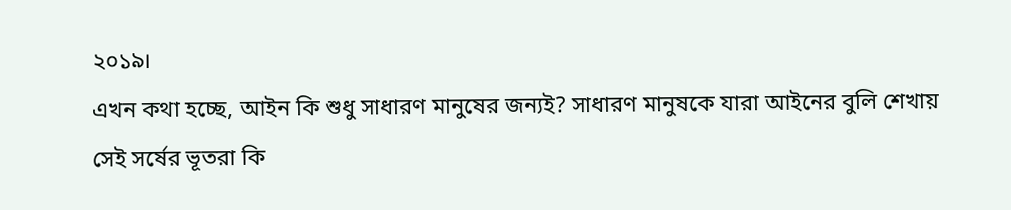২০১৯।
এখন কথা হচ্ছে, আইন কি শুধু সাধারণ মানুষের জন্যই? সাধারণ মানুষকে যারা আইনের বুলি শেখায় সেই সর্ষের ভূতরা কি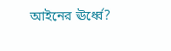আইনের ঊর্ধ্বে?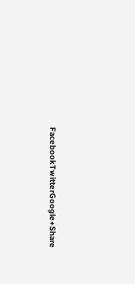FacebookTwitterGoogle+Share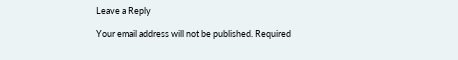Leave a Reply

Your email address will not be published. Required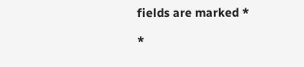fields are marked *

*